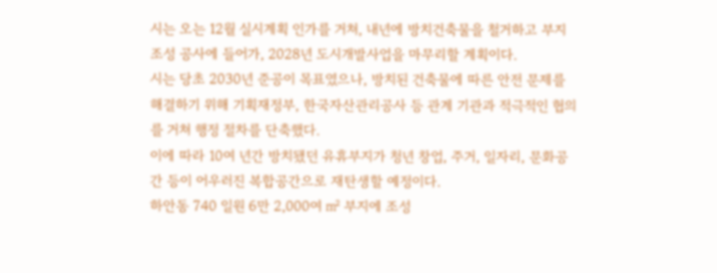시는 오는 12월 실시계획 인가를 거쳐, 내년에 방치건축물을 철거하고 부지 조성 공사에 들어가, 2028년 도시개발사업을 마무리할 계획이다.
시는 당초 2030년 준공이 목표였으나, 방치된 건축물에 따른 안전 문제를 해결하기 위해 기획재정부, 한국자산관리공사 등 관계 기관과 적극적인 협의를 거쳐 행정 절차를 단축했다.
이에 따라 10여 년간 방치됐던 유휴부지가 청년 창업, 주거, 일자리, 문화공간 등이 어우러진 복합공간으로 재탄생할 예정이다.
하안동 740 일원 6만 2,000여 ㎡ 부지에 조성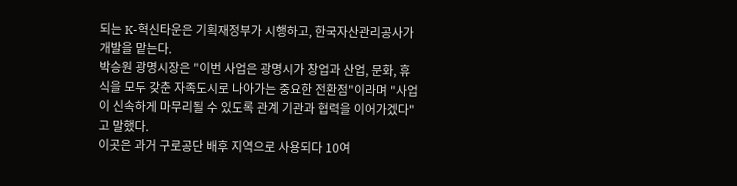되는 K-혁신타운은 기획재정부가 시행하고, 한국자산관리공사가 개발을 맡는다.
박승원 광명시장은 "이번 사업은 광명시가 창업과 산업, 문화, 휴식을 모두 갖춘 자족도시로 나아가는 중요한 전환점"이라며 "사업이 신속하게 마무리될 수 있도록 관계 기관과 협력을 이어가겠다"고 말했다.
이곳은 과거 구로공단 배후 지역으로 사용되다 10여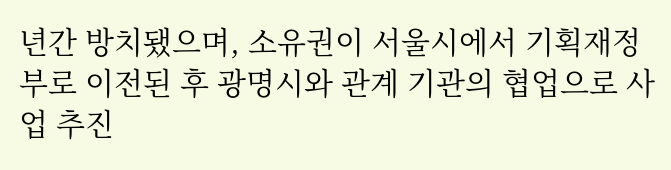년간 방치됐으며, 소유권이 서울시에서 기획재정부로 이전된 후 광명시와 관계 기관의 협업으로 사업 추진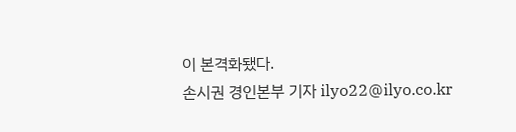이 본격화됐다.
손시권 경인본부 기자 ilyo22@ilyo.co.kr